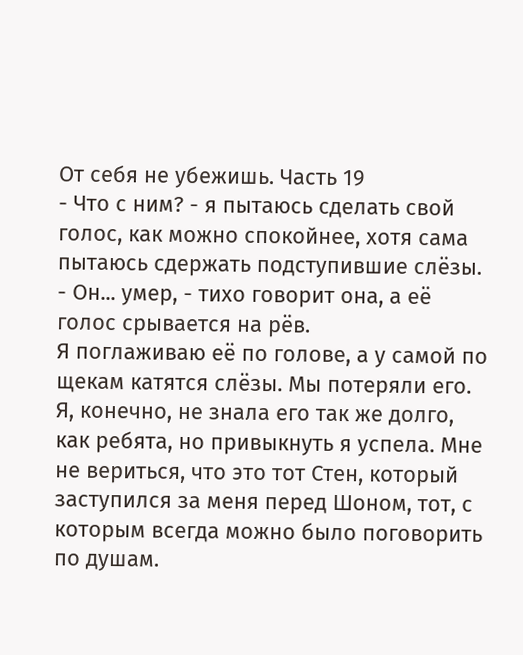От себя не убежишь. Часть 19
- Что с ним? - я пытаюсь сделать свой голос, как можно спокойнее, хотя сама пытаюсь сдержать подступившие слёзы.
- Он... умер, - тихо говорит она, а её голос срывается на рёв.
Я поглаживаю её по голове, а у самой по щекам катятся слёзы. Мы потеряли его. Я, конечно, не знала его так же долго, как ребята, но привыкнуть я успела. Мне не вериться, что это тот Стен, который заступился за меня перед Шоном, тот, с которым всегда можно было поговорить по душам.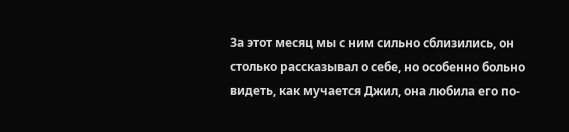За этот месяц мы с ним сильно сблизились, он столько рассказывал о себе, но особенно больно видеть, как мучается Джил, она любила его по-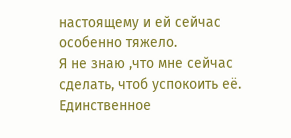настоящему и ей сейчас особенно тяжело.
Я не знаю ,что мне сейчас сделать, чтоб успокоить её. Единственное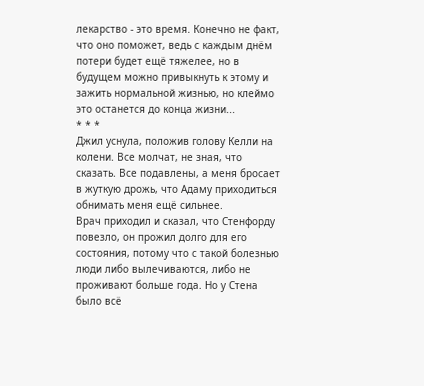лекарство - это время. Конечно не факт, что оно поможет, ведь с каждым днём потери будет ещё тяжелее, но в будущем можно привыкнуть к этому и зажить нормальной жизнью, но клеймо это останется до конца жизни...
* * *
Джил уснула, положив голову Келли на колени. Все молчат, не зная, что сказать. Все подавлены, а меня бросает в жуткую дрожь, что Адаму приходиться обнимать меня ещё сильнее.
Врач приходил и сказал, что Стенфорду повезло, он прожил долго для его состояния, потому что с такой болезнью люди либо вылечиваются, либо не проживают больше года. Но у Стена было всё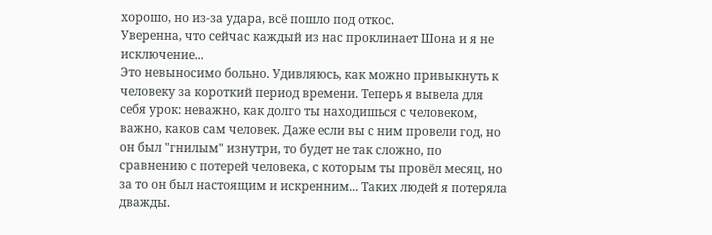хорошо, но из-за удара, всё пошло под откос.
Уверенна, что сейчас каждый из нас проклинает Шона и я не исключение...
Это невыносимо больно. Удивляюсь, как можно привыкнуть к человеку за короткий период времени. Теперь я вывела для себя урок: неважно, как долго ты находишься с человеком, важно, каков сам человек. Даже если вы с ним провели год, но он был "гнилым" изнутри, то будет не так сложно, по сравнению с потерей человека, с которым ты провёл месяц, но за то он был настоящим и искренним... Таких людей я потеряла дважды.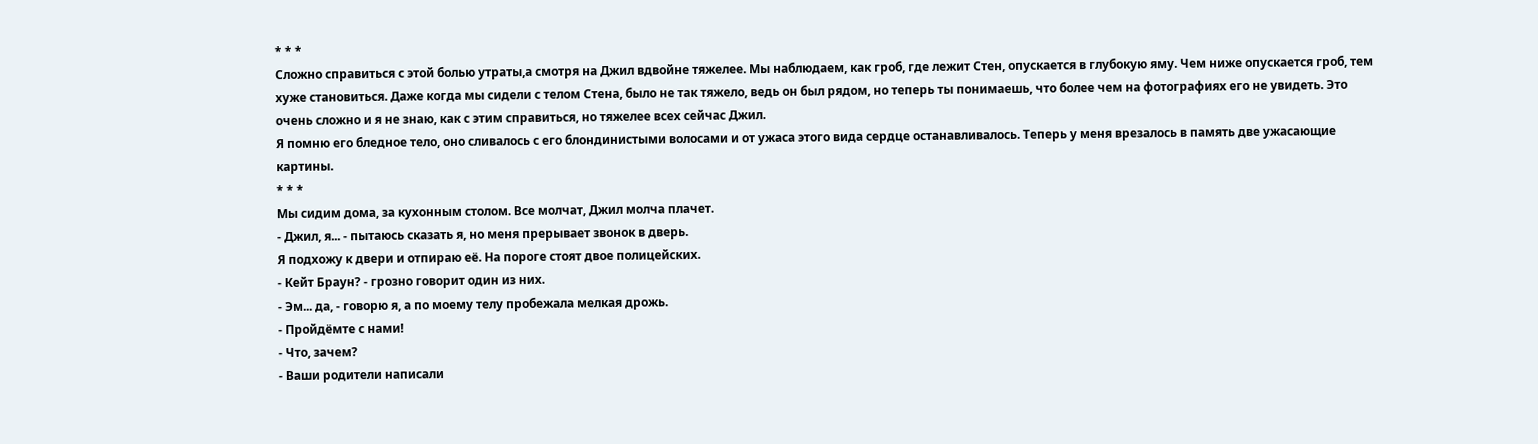* * *
Сложно справиться с этой болью утраты,а смотря на Джил вдвойне тяжелее. Мы наблюдаем, как гроб, где лежит Стен, опускается в глубокую яму. Чем ниже опускается гроб, тем хуже становиться. Даже когда мы сидели с телом Стена, было не так тяжело, ведь он был рядом, но теперь ты понимаешь, что более чем на фотографиях его не увидеть. Это очень сложно и я не знаю, как с этим справиться, но тяжелее всех сейчас Джил.
Я помню его бледное тело, оно сливалось с его блондинистыми волосами и от ужаса этого вида сердце останавливалось. Теперь у меня врезалось в память две ужасающие картины.
* * *
Мы сидим дома, за кухонным столом. Все молчат, Джил молча плачет.
- Джил, я... - пытаюсь сказать я, но меня прерывает звонок в дверь.
Я подхожу к двери и отпираю её. На пороге стоят двое полицейских.
- Кейт Браун? - грозно говорит один из них.
- Эм... да, - говорю я, а по моему телу пробежала мелкая дрожь.
- Пройдёмте с нами!
- Что, зачем?
- Ваши родители написали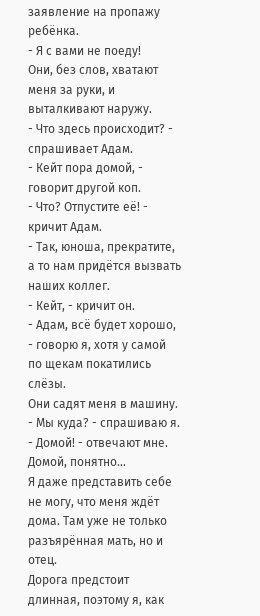заявление на пропажу ребёнка.
- Я с вами не поеду!
Они, без слов, хватают меня за руки, и выталкивают наружу.
- Что здесь происходит? - спрашивает Адам.
- Кейт пора домой, - говорит другой коп.
- Что? Отпустите её! - кричит Адам.
- Так, юноша, прекратите, а то нам придётся вызвать наших коллег.
- Кейт, - кричит он.
- Адам, всё будет хорошо, - говорю я, хотя у самой по щекам покатились слёзы.
Они садят меня в машину.
- Мы куда? - спрашиваю я.
- Домой! - отвечают мне.
Домой, понятно...
Я даже представить себе не могу, что меня ждёт дома. Там уже не только разъярённая мать, но и отец.
Дорога предстоит длинная, поэтому я, как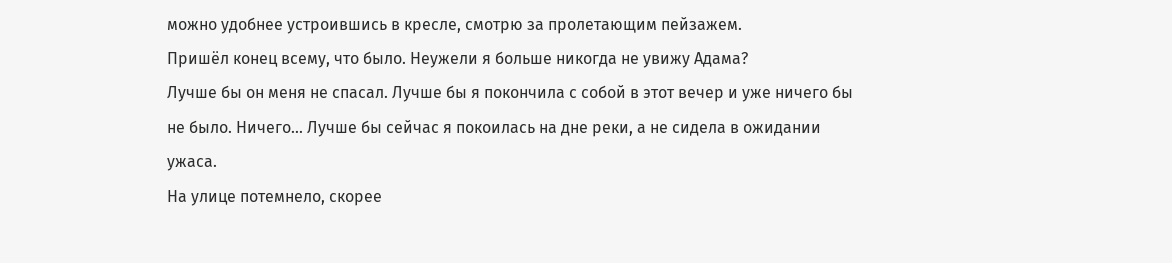можно удобнее устроившись в кресле, смотрю за пролетающим пейзажем.
Пришёл конец всему, что было. Неужели я больше никогда не увижу Адама?
Лучше бы он меня не спасал. Лучше бы я покончила с собой в этот вечер и уже ничего бы не было. Ничего... Лучше бы сейчас я покоилась на дне реки, а не сидела в ожидании ужаса.
На улице потемнело, скорее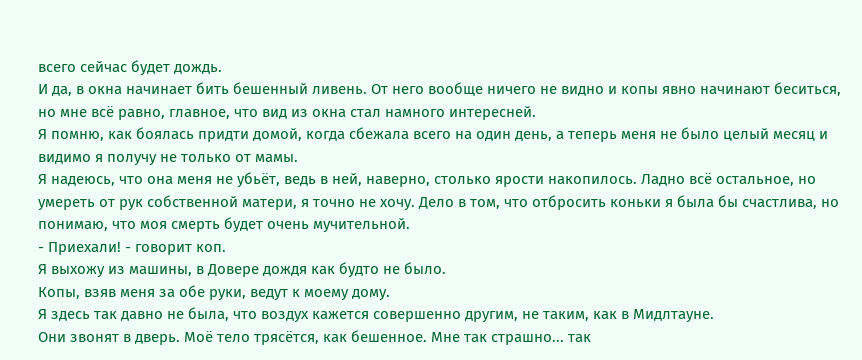всего сейчас будет дождь.
И да, в окна начинает бить бешенный ливень. От него вообще ничего не видно и копы явно начинают беситься, но мне всё равно, главное, что вид из окна стал намного интересней.
Я помню, как боялась придти домой, когда сбежала всего на один день, а теперь меня не было целый месяц и видимо я получу не только от мамы.
Я надеюсь, что она меня не убьёт, ведь в ней, наверно, столько ярости накопилось. Ладно всё остальное, но умереть от рук собственной матери, я точно не хочу. Дело в том, что отбросить коньки я была бы счастлива, но понимаю, что моя смерть будет очень мучительной.
- Приехали! - говорит коп.
Я выхожу из машины, в Довере дождя как будто не было.
Копы, взяв меня за обе руки, ведут к моему дому.
Я здесь так давно не была, что воздух кажется совершенно другим, не таким, как в Мидлтауне.
Они звонят в дверь. Моё тело трясётся, как бешенное. Мне так страшно... так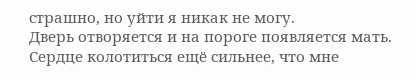страшно, но уйти я никак не могу.
Дверь отворяется и на пороге появляется мать.
Сердце колотиться ещё сильнее, что мне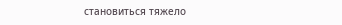становиться тяжело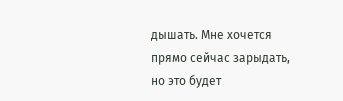дышать. Мне хочется прямо сейчас зарыдать, но это будет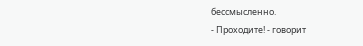бессмысленно.
- Проходите! - говорит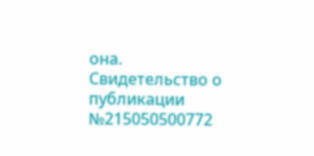она.
Свидетельство о публикации №215050500772